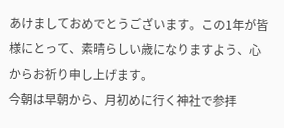あけましておめでとうございます。この1年が皆様にとって、素晴らしい歳になりますよう、心からお祈り申し上げます。
今朝は早朝から、月初めに行く神社で参拝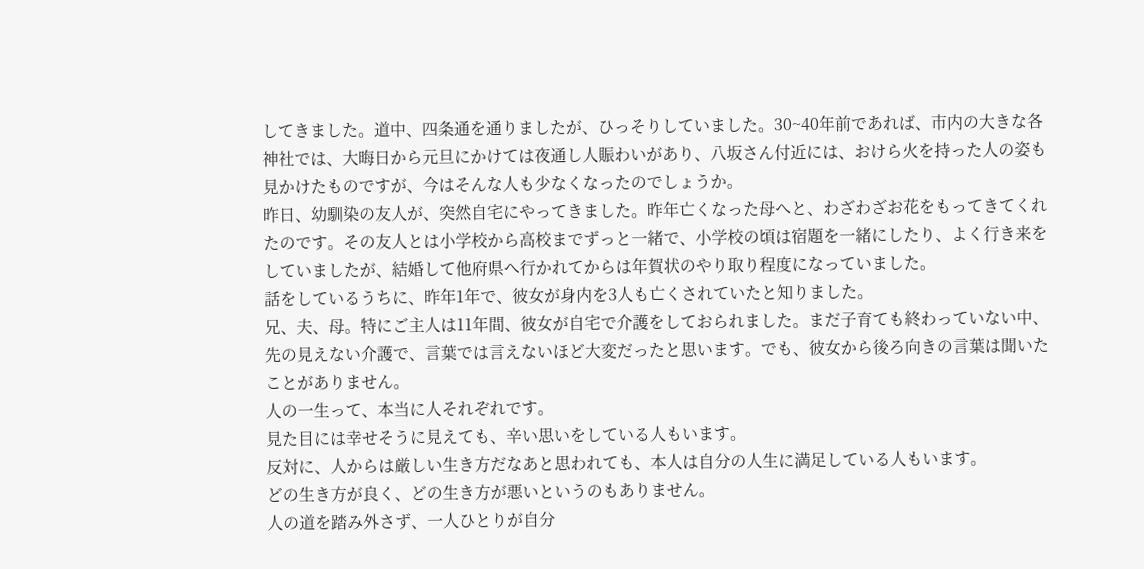してきました。道中、四条通を通りましたが、ひっそりしていました。30~40年前であれば、市内の大きな各神社では、大晦日から元旦にかけては夜通し人賑わいがあり、八坂さん付近には、おけら火を持った人の姿も見かけたものですが、今はそんな人も少なくなったのでしょうか。
昨日、幼馴染の友人が、突然自宅にやってきました。昨年亡くなった母へと、わざわざお花をもってきてくれたのです。その友人とは小学校から高校までずっと一緒で、小学校の頃は宿題を一緒にしたり、よく行き来をしていましたが、結婚して他府県へ行かれてからは年賀状のやり取り程度になっていました。
話をしているうちに、昨年1年で、彼女が身内を3人も亡くされていたと知りました。
兄、夫、母。特にご主人は11年間、彼女が自宅で介護をしておられました。まだ子育ても終わっていない中、先の見えない介護で、言葉では言えないほど大変だったと思います。でも、彼女から後ろ向きの言葉は聞いたことがありません。
人の一生って、本当に人それぞれです。
見た目には幸せそうに見えても、辛い思いをしている人もいます。
反対に、人からは厳しい生き方だなあと思われても、本人は自分の人生に満足している人もいます。
どの生き方が良く、どの生き方が悪いというのもありません。
人の道を踏み外さず、一人ひとりが自分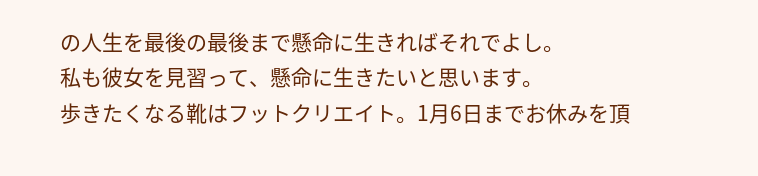の人生を最後の最後まで懸命に生きればそれでよし。
私も彼女を見習って、懸命に生きたいと思います。
歩きたくなる靴はフットクリエイト。1月6日までお休みを頂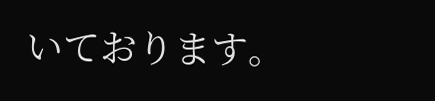いております。